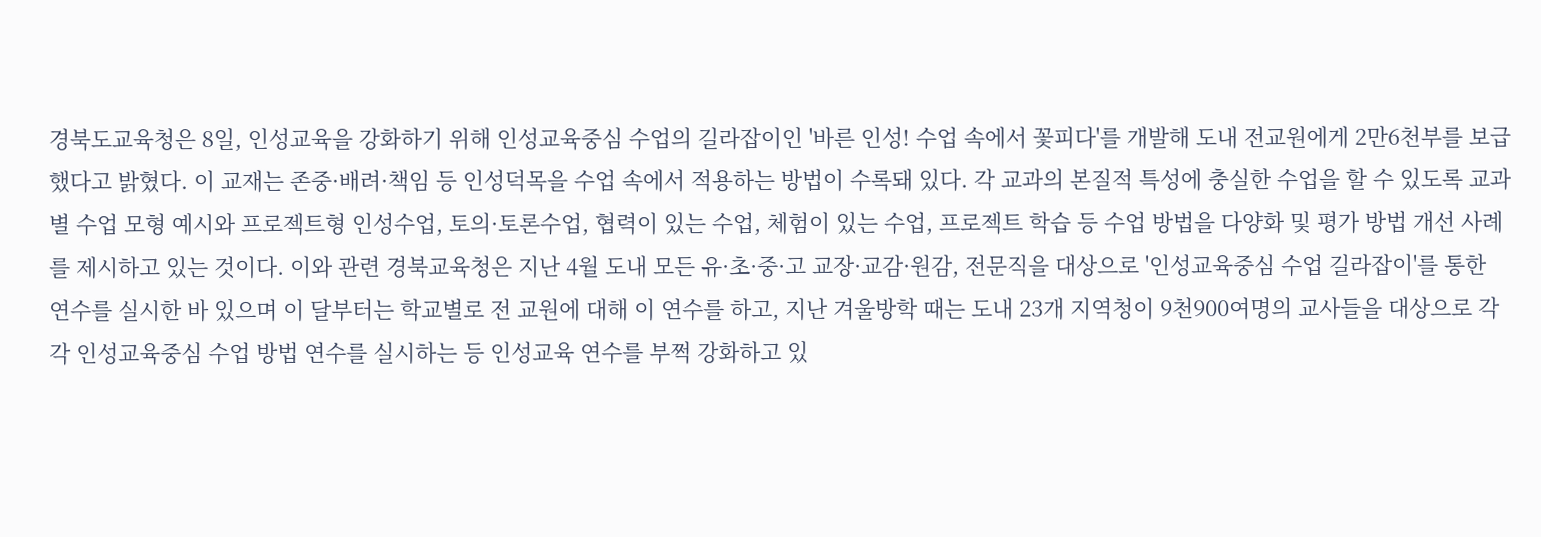경북도교육청은 8일, 인성교육을 강화하기 위해 인성교육중심 수업의 길라잡이인 '바른 인성! 수업 속에서 꽃피다'를 개발해 도내 전교원에게 2만6천부를 보급했다고 밝혔다. 이 교재는 존중·배려·책임 등 인성덕목을 수업 속에서 적용하는 방법이 수록돼 있다. 각 교과의 본질적 특성에 충실한 수업을 할 수 있도록 교과별 수업 모형 예시와 프로젝트형 인성수업, 토의·토론수업, 협력이 있는 수업, 체험이 있는 수업, 프로젝트 학습 등 수업 방법을 다양화 및 평가 방법 개선 사례를 제시하고 있는 것이다. 이와 관련 경북교육청은 지난 4월 도내 모든 유·초·중·고 교장·교감·원감, 전문직을 대상으로 '인성교육중심 수업 길라잡이'를 통한 연수를 실시한 바 있으며 이 달부터는 학교별로 전 교원에 대해 이 연수를 하고, 지난 겨울방학 때는 도내 23개 지역청이 9천900여명의 교사들을 대상으로 각각 인성교육중심 수업 방법 연수를 실시하는 등 인성교육 연수를 부쩍 강화하고 있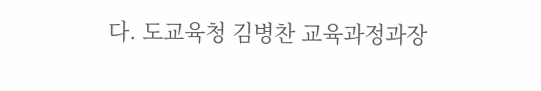다. 도교육청 김병찬 교육과정과장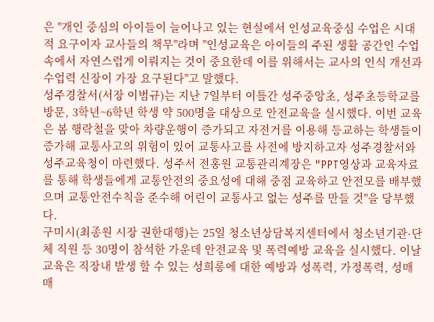은 "개인 중심의 아이들이 늘어나고 있는 현실에서 인성교육중심 수업은 시대적 요구이자 교사들의 책무"라며 "인성교육은 아이들의 주된 생활 공간인 수업 속에서 자연스럽게 이뤄지는 것이 중요한데 이를 위해서는 교사의 인식 개선과 수업력 신장이 가장 요구된다"고 말했다.
성주경찰서(서장 이범규)는 지난 7일부터 이틀간 성주중앙초, 성주초등학교를 방문, 3학년~6학년 학생 약 500명을 대상으로 안전교육을 실시했다. 이번 교육은 봄 행락철을 맞아 차량운행이 증가되고 자전거를 이용해 등교하는 학생들이 증가해 교통사고의 위험이 있어 교통사고를 사전에 방지하고자 성주경찰서와 성주교육청이 마련했다. 성주서 전홍원 교통관리계장은 "PPT영상과 교육자료를 통해 학생들에게 교통안전의 중요성에 대해 중점 교육하고 안전모를 배부했으며 교통안전수칙을 준수해 어린이 교통사고 없는 성주를 만들 것"을 당부했다.
구미시(최종원 시장 권한대행)는 25일 청소년상담복지센터에서 청소년기관·단체 직원 등 30명이 참석한 가운데 안전교육 및 폭력예방 교육을 실시했다. 이날 교육은 직장내 발생 할 수 있는 성희롱에 대한 예방과 성폭력, 가정폭력, 성매매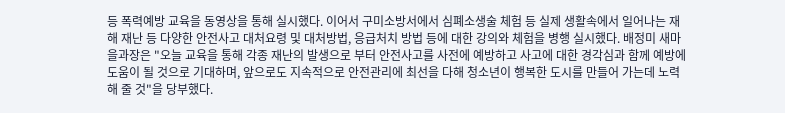등 폭력예방 교육을 동영상을 통해 실시했다. 이어서 구미소방서에서 심폐소생술 체험 등 실제 생활속에서 일어나는 재해 재난 등 다양한 안전사고 대처요령 및 대처방법, 응급처치 방법 등에 대한 강의와 체험을 병행 실시했다. 배정미 새마을과장은 "오늘 교육을 통해 각종 재난의 발생으로 부터 안전사고를 사전에 예방하고 사고에 대한 경각심과 함께 예방에 도움이 될 것으로 기대하며, 앞으로도 지속적으로 안전관리에 최선을 다해 청소년이 행복한 도시를 만들어 가는데 노력해 줄 것"을 당부했다.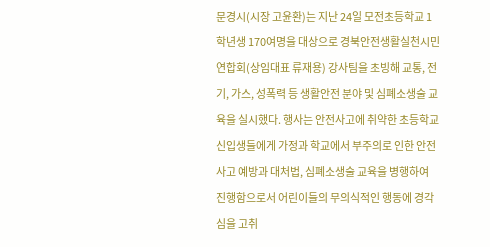문경시(시장 고윤환)는 지난 24일 모전초등학교 1학년생 170여명을 대상으로 경북안전생활실천시민연합회(상임대표 류재용) 강사팀을 초빙해 교통, 전기, 가스, 성폭력 등 생활안전 분야 및 심폐소생술 교육을 실시했다. 행사는 안전사고에 취약한 초등학교 신입생들에게 가정과 학교에서 부주의로 인한 안전사고 예방과 대처법, 심폐소생술 교육을 병행하여 진행함으로서 어린이들의 무의식적인 행동에 경각심을 고취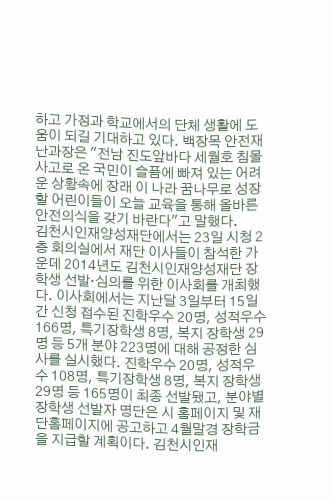하고 가정과 학교에서의 단체 생활에 도움이 되길 기대하고 있다. 백장목 안전재난과장은 "전남 진도앞바다 세월호 침몰사고로 온 국민이 슬픔에 빠져 있는 어려운 상황속에 장래 이 나라 꿈나무로 성장할 어린이들이 오늘 교육을 통해 올바른 안전의식을 갖기 바란다"고 말했다.
김천시인재양성재단에서는 23일 시청 2층 회의실에서 재단 이사들이 참석한 가운데 2014년도 김천시인재양성재단 장학생 선발·심의를 위한 이사회를 개최했다. 이사회에서는 지난달 3일부터 15일간 신청 접수된 진학우수 20명, 성적우수 166명, 특기장학생 8명, 복지 장학생 29명 등 5개 분야 223명에 대해 공정한 심사를 실시했다. 진학우수 20명, 성적우수 108명, 특기장학생 8명, 복지 장학생 29명 등 165명이 최종 선발됐고, 분야별 장학생 선발자 명단은 시 홈페이지 및 재단홈페이지에 공고하고 4월말경 장학금을 지급할 계획이다. 김천시인재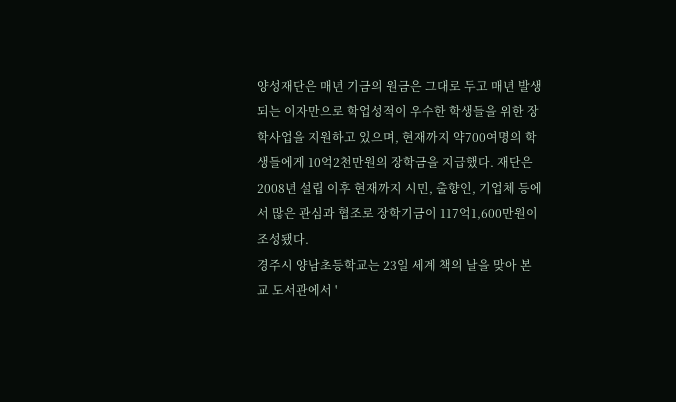양성재단은 매년 기금의 원금은 그대로 두고 매년 발생되는 이자만으로 학업성적이 우수한 학생들을 위한 장학사업을 지원하고 있으며, 현재까지 약700여명의 학생들에게 10억2천만원의 장학금을 지급했다. 재단은 2008년 설립 이후 현재까지 시민, 출향인, 기업체 등에서 많은 관심과 협조로 장학기금이 117억1,600만원이 조성됐다.
경주시 양남초등학교는 23일 세계 책의 날을 맞아 본교 도서관에서 '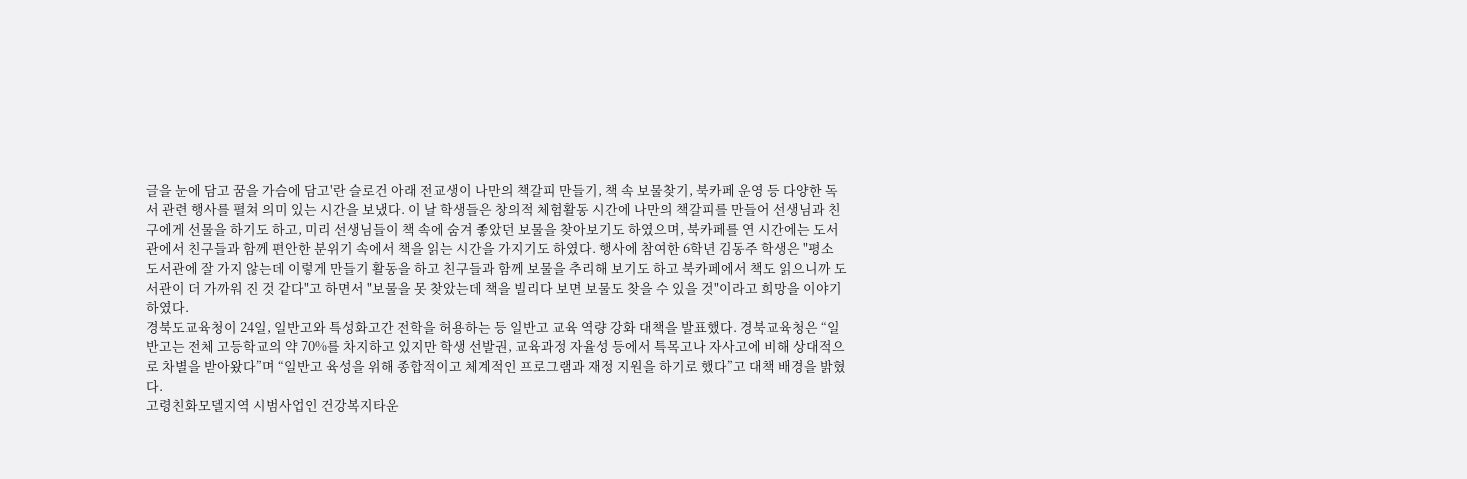글을 눈에 담고 꿈을 가슴에 담고'란 슬로건 아래 전교생이 나만의 책갈피 만들기, 책 속 보물찾기, 북카페 운영 등 다양한 독서 관련 행사를 펼쳐 의미 있는 시간을 보냈다. 이 날 학생들은 창의적 체험활동 시간에 나만의 책갈피를 만들어 선생님과 친구에게 선물을 하기도 하고, 미리 선생님들이 책 속에 숨겨 좋았던 보물을 찾아보기도 하였으며, 북카페를 연 시간에는 도서관에서 친구들과 함께 편안한 분위기 속에서 책을 읽는 시간을 가지기도 하였다. 행사에 참여한 6학년 김동주 학생은 "평소 도서관에 잘 가지 않는데 이렇게 만들기 활동을 하고 친구들과 함께 보물을 추리해 보기도 하고 북카페에서 책도 읽으니까 도서관이 더 가까워 진 것 같다"고 하면서 "보물을 못 찾았는데 책을 빌리다 보면 보물도 찾을 수 있을 것"이라고 희망을 이야기하였다.
경북도교육청이 24일, 일반고와 특성화고간 전학을 허용하는 등 일반고 교육 역량 강화 대책을 발표했다. 경북교육청은 “일반고는 전체 고등학교의 약 70%를 차지하고 있지만 학생 선발권, 교육과정 자율성 등에서 특목고나 자사고에 비해 상대적으로 차별을 받아왔다”며 “일반고 육성을 위해 종합적이고 체계적인 프로그램과 재정 지원을 하기로 했다”고 대책 배경을 밝혔다.
고령친화모델지역 시범사업인 건강복지타운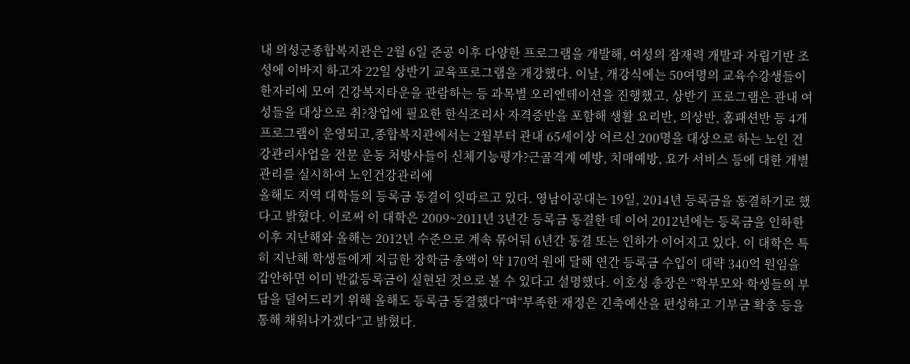내 의성군종합복지관은 2월 6일 준공 이후 다양한 프로그램을 개발해, 여성의 잠재력 개발과 자립기반 조성에 이바지 하고자 22일 상반기 교육프로그램을 개강했다. 이날, 개강식에는 50여명의 교육수강생들이 한자리에 모여 건강복지타운을 관람하는 등 과목별 오리엔테이션을 진행했고, 상반기 프로그램은 관내 여성들을 대상으로 취?창업에 필요한 한식조리사 자격증반을 포함해 생활 요리반, 의상반, 홈패션반 등 4개 프로그램이 운영되고,종합복지관에서는 2월부터 관내 65세이상 어르신 200명을 대상으로 하는 노인 건강관리사업을 전문 운동 처방사들이 신체기능평가?근골격계 예방, 치매예방, 요가 서비스 등에 대한 개별 관리를 실시하여 노인건강관리에
올해도 지역 대학들의 등록금 동결이 잇따르고 있다. 영남이공대는 19일, 2014년 등록금을 동결하기로 했다고 밝혔다. 이로써 이 대학은 2009~2011년 3년간 등록금 동결한 데 이어 2012년에는 등록금을 인하한 이후 지난해와 올해는 2012년 수준으로 계속 묶어둬 6년간 동결 또는 인하가 이어지고 있다. 이 대학은 특히 지난해 학생들에게 지급한 장학금 총액이 약 170억 원에 달해 연간 등록금 수입이 대략 340억 원임을 감안하면 이미 반값등록금이 실현된 것으로 볼 수 있다고 설명했다. 이호성 총장은 “학부모와 학생들의 부담을 덜어드리기 위해 올해도 등록금 동결했다”며“부족한 재정은 긴축예산을 편성하고 기부금 확충 등을 통해 채워나가겠다”고 밝혔다.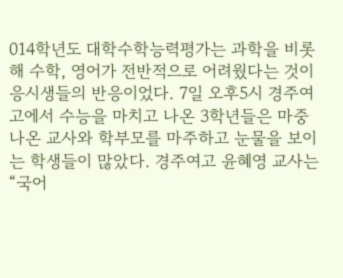014학년도 대학수학능력평가는 과학을 비롯해 수학, 영어가 전반적으로 어려웠다는 것이 응시생들의 반응이었다. 7일 오후5시 경주여고에서 수능을 마치고 나온 3학년들은 마중 나온 교사와 학부모를 마주하고 눈물을 보이는 학생들이 많았다. 경주여고 윤혜영 교사는 “국어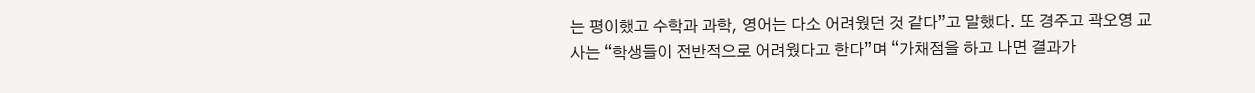는 평이했고 수학과 과학, 영어는 다소 어려웠던 것 같다”고 말했다. 또 경주고 곽오영 교사는 “학생들이 전반적으로 어려웠다고 한다”며 “가채점을 하고 나면 결과가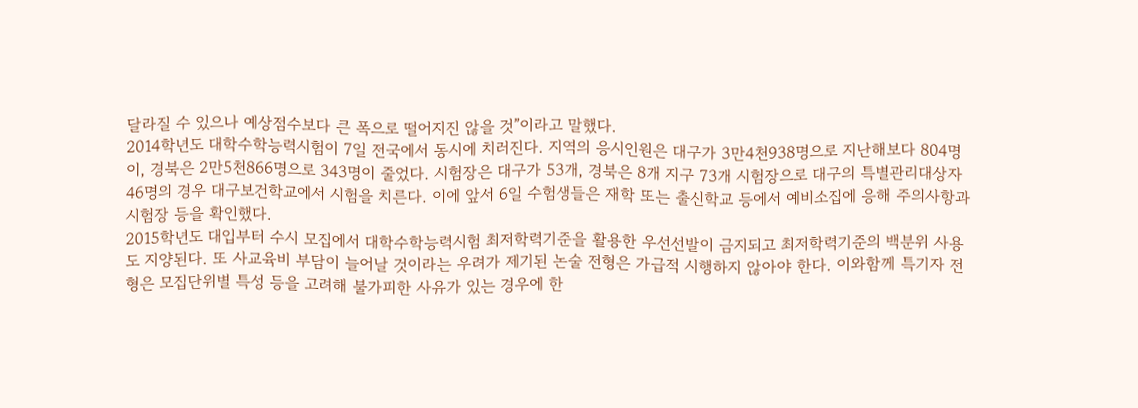달라질 수 있으나 예상점수보다 큰 폭으로 떨어지진 않을 것”이라고 말했다.
2014학년도 대학수학능력시험이 7일 전국에서 동시에 치러진다. 지역의 응시인원은 대구가 3만4천938명으로 지난해보다 804명이, 경북은 2만5천866명으로 343명이 줄었다. 시험장은 대구가 53개, 경북은 8개 지구 73개 시험장으로 대구의 특별관리대상자 46명의 경우 대구보건학교에서 시험을 치른다. 이에 앞서 6일 수험생들은 재학 또는 출신학교 등에서 예비소집에 응해 주의사항과 시험장 등을 확인했다.
2015학년도 대입부터 수시 모집에서 대학수학능력시험 최저학력기준을 활용한 우선선발이 금지되고 최저학력기준의 백분위 사용도 지양된다. 또 사교육비 부담이 늘어날 것이라는 우려가 제기된 논술 전형은 가급적 시행하지 않아야 한다. 이와함께 특기자 전형은 모집단위별 특성 등을 고려해 불가피한 사유가 있는 경우에 한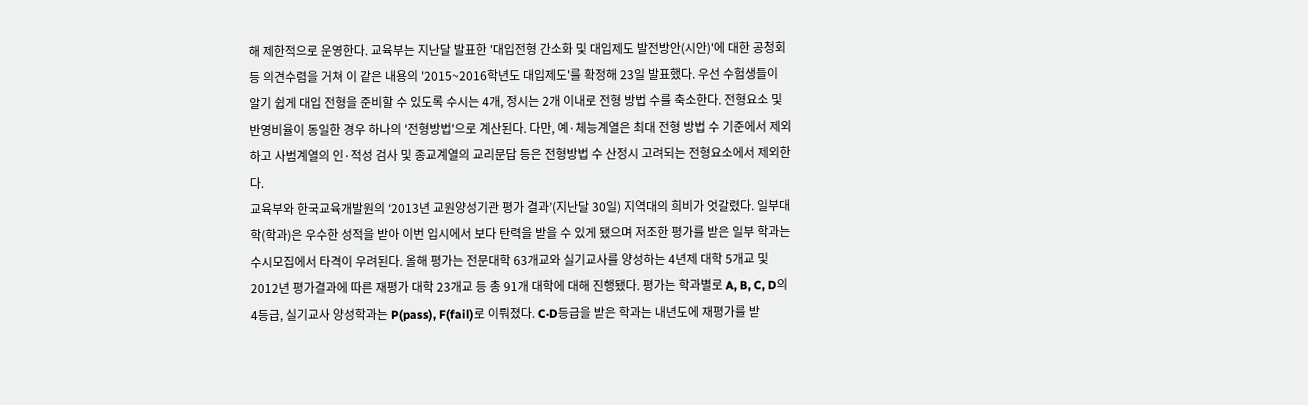해 제한적으로 운영한다. 교육부는 지난달 발표한 '대입전형 간소화 및 대입제도 발전방안(시안)'에 대한 공청회 등 의견수렴을 거쳐 이 같은 내용의 '2015~2016학년도 대입제도'를 확정해 23일 발표했다. 우선 수험생들이 알기 쉽게 대입 전형을 준비할 수 있도록 수시는 4개, 정시는 2개 이내로 전형 방법 수를 축소한다. 전형요소 및 반영비율이 동일한 경우 하나의 '전형방법'으로 계산된다. 다만, 예·체능계열은 최대 전형 방법 수 기준에서 제외하고 사범계열의 인·적성 검사 및 종교계열의 교리문답 등은 전형방법 수 산정시 고려되는 전형요소에서 제외한다.
교육부와 한국교육개발원의 ‘2013년 교원양성기관 평가 결과’(지난달 30일) 지역대의 희비가 엇갈렸다. 일부대학(학과)은 우수한 성적을 받아 이번 입시에서 보다 탄력을 받을 수 있게 됐으며 저조한 평가를 받은 일부 학과는 수시모집에서 타격이 우려된다. 올해 평가는 전문대학 63개교와 실기교사를 양성하는 4년제 대학 5개교 및 2012년 평가결과에 따른 재평가 대학 23개교 등 총 91개 대학에 대해 진행됐다. 평가는 학과별로 A, B, C, D의 4등급, 실기교사 양성학과는 P(pass), F(fail)로 이뤄졌다. C·D등급을 받은 학과는 내년도에 재평가를 받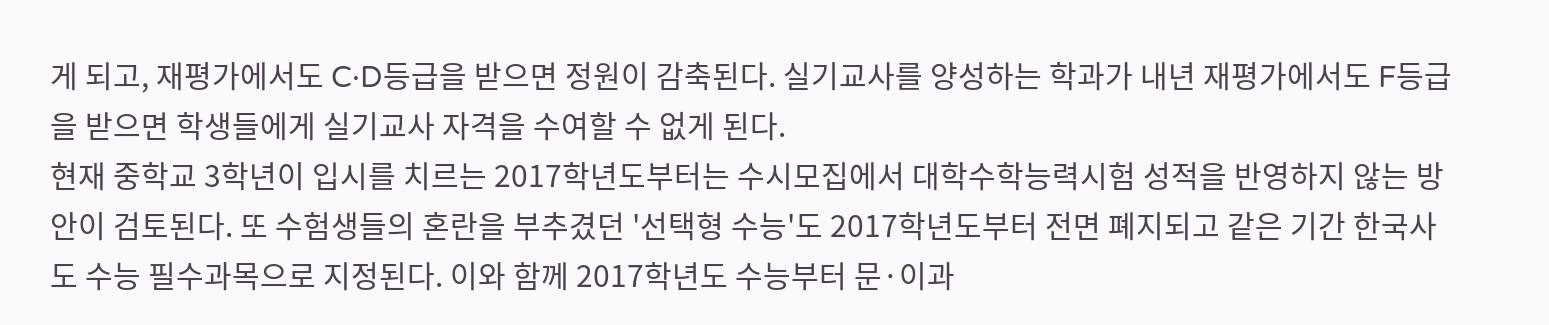게 되고, 재평가에서도 C·D등급을 받으면 정원이 감축된다. 실기교사를 양성하는 학과가 내년 재평가에서도 F등급을 받으면 학생들에게 실기교사 자격을 수여할 수 없게 된다.
현재 중학교 3학년이 입시를 치르는 2017학년도부터는 수시모집에서 대학수학능력시험 성적을 반영하지 않는 방안이 검토된다. 또 수험생들의 혼란을 부추겼던 '선택형 수능'도 2017학년도부터 전면 폐지되고 같은 기간 한국사도 수능 필수과목으로 지정된다. 이와 함께 2017학년도 수능부터 문·이과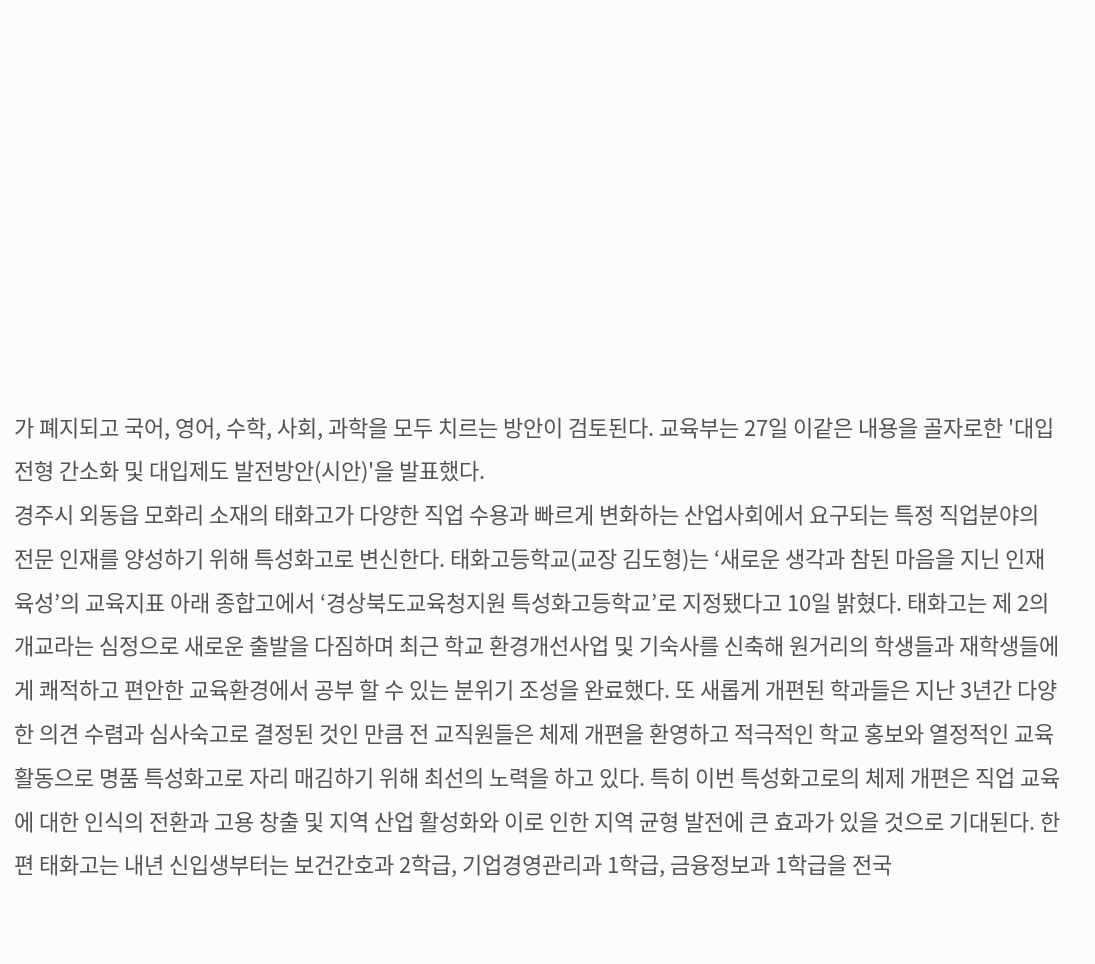가 폐지되고 국어, 영어, 수학, 사회, 과학을 모두 치르는 방안이 검토된다. 교육부는 27일 이같은 내용을 골자로한 '대입전형 간소화 및 대입제도 발전방안(시안)'을 발표했다.
경주시 외동읍 모화리 소재의 태화고가 다양한 직업 수용과 빠르게 변화하는 산업사회에서 요구되는 특정 직업분야의 전문 인재를 양성하기 위해 특성화고로 변신한다. 태화고등학교(교장 김도형)는 ‘새로운 생각과 참된 마음을 지닌 인재육성’의 교육지표 아래 종합고에서 ‘경상북도교육청지원 특성화고등학교’로 지정됐다고 10일 밝혔다. 태화고는 제 2의 개교라는 심정으로 새로운 출발을 다짐하며 최근 학교 환경개선사업 및 기숙사를 신축해 원거리의 학생들과 재학생들에게 쾌적하고 편안한 교육환경에서 공부 할 수 있는 분위기 조성을 완료했다. 또 새롭게 개편된 학과들은 지난 3년간 다양한 의견 수렴과 심사숙고로 결정된 것인 만큼 전 교직원들은 체제 개편을 환영하고 적극적인 학교 홍보와 열정적인 교육활동으로 명품 특성화고로 자리 매김하기 위해 최선의 노력을 하고 있다. 특히 이번 특성화고로의 체제 개편은 직업 교육에 대한 인식의 전환과 고용 창출 및 지역 산업 활성화와 이로 인한 지역 균형 발전에 큰 효과가 있을 것으로 기대된다. 한편 태화고는 내년 신입생부터는 보건간호과 2학급, 기업경영관리과 1학급, 금융정보과 1학급을 전국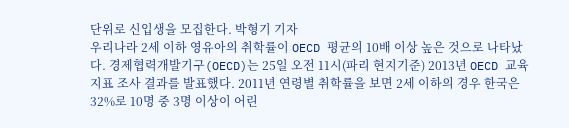단위로 신입생을 모집한다. 박형기 기자
우리나라 2세 이하 영유아의 취학률이 OECD 평균의 10배 이상 높은 것으로 나타났다. 경제협력개발기구(OECD)는 25일 오전 11시(파리 현지기준) 2013년 OECD 교육지표 조사 결과를 발표했다. 2011년 연령별 취학률을 보면 2세 이하의 경우 한국은 32%로 10명 중 3명 이상이 어린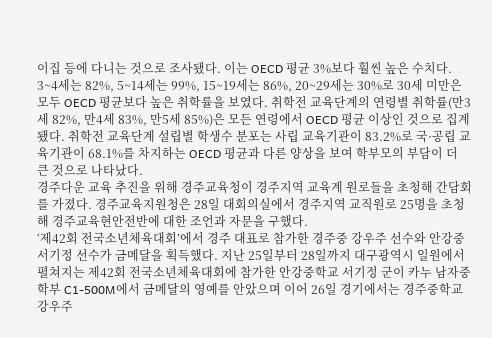이집 등에 다니는 것으로 조사됐다. 이는 OECD 평균 3%보다 훨씬 높은 수치다. 3~4세는 82%, 5~14세는 99%, 15~19세는 86%, 20~29세는 30%로 30세 미만은 모두 OECD 평균보다 높은 취학률을 보였다. 취학전 교육단계의 연령별 취학률(만3세 82%, 만4세 83%, 만5세 85%)은 모든 연령에서 OECD 평균 이상인 것으로 집계됐다. 취학전 교육단계 설립별 학생수 분포는 사립 교육기관이 83.2%로 국·공립 교육기관이 68.1%를 차지하는 OECD 평균과 다른 양상을 보여 학부모의 부담이 더 큰 것으로 나타났다.
경주다운 교육 추진을 위해 경주교육청이 경주지역 교육계 원로들을 초청해 간담회를 가졌다. 경주교육지원청은 28일 대회의실에서 경주지역 교직원로 25명을 초청해 경주교육현안전반에 대한 조언과 자문을 구했다.
‘제42회 전국소년체육대회’에서 경주 대표로 참가한 경주중 강우주 선수와 안강중 서기정 선수가 금메달을 획득했다. 지난 25일부터 28일까지 대구광역시 일원에서 펼쳐지는 제42회 전국소년체육대회에 참가한 안강중학교 서기정 군이 카누 남자중학부 C1-500M에서 금메달의 영예를 안았으며 이어 26일 경기에서는 경주중학교 강우주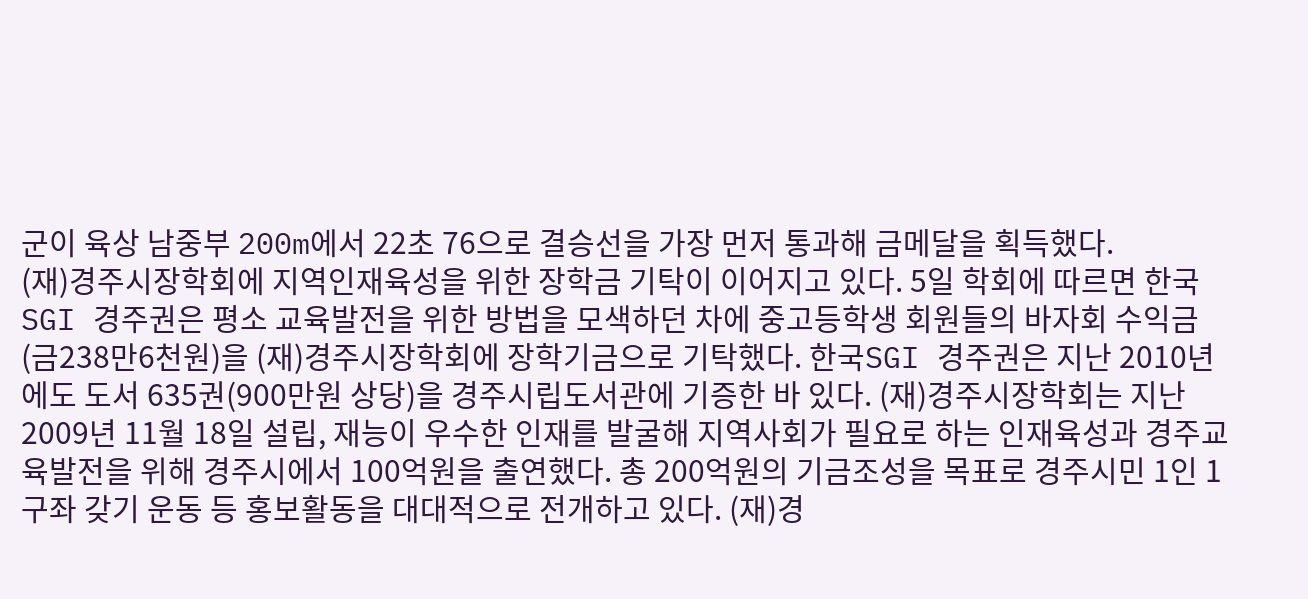군이 육상 남중부 200m에서 22초 76으로 결승선을 가장 먼저 통과해 금메달을 획득했다.
(재)경주시장학회에 지역인재육성을 위한 장학금 기탁이 이어지고 있다. 5일 학회에 따르면 한국SGI 경주권은 평소 교육발전을 위한 방법을 모색하던 차에 중고등학생 회원들의 바자회 수익금(금238만6천원)을 (재)경주시장학회에 장학기금으로 기탁했다. 한국SGI 경주권은 지난 2010년에도 도서 635권(900만원 상당)을 경주시립도서관에 기증한 바 있다. (재)경주시장학회는 지난 2009년 11월 18일 설립, 재능이 우수한 인재를 발굴해 지역사회가 필요로 하는 인재육성과 경주교육발전을 위해 경주시에서 100억원을 출연했다. 총 200억원의 기금조성을 목표로 경주시민 1인 1구좌 갖기 운동 등 홍보활동을 대대적으로 전개하고 있다. (재)경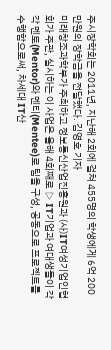주시장학회는 2011년, 지난해 2회에 걸쳐 455명의 학생에게 6억 200만원의 장학금을 전달했다. 김영호 기자
미래창조과학부가 주최하고 정보통신산업진흥원과 (사)IT여성기업인협회가 주관, 실시하는 이 사업은 올해 4회째로 ▷ IT기업과 여대생들이 각각 멘토(Mentor)와 멘티(Mentee)로 팀을 구성, 공동으로 프로젝트를 수행함으로써, 차세대 IT산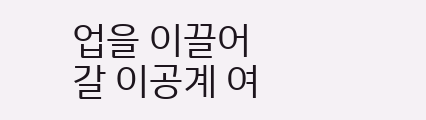업을 이끌어갈 이공계 여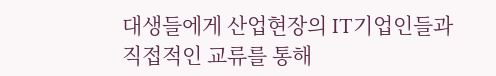대생들에게 산업현장의 IT기업인들과 직접적인 교류를 통해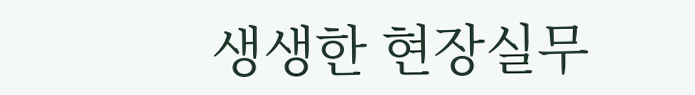생생한 현장실무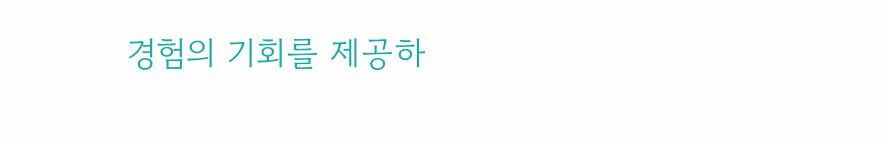경험의 기회를 제공하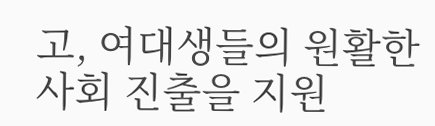고, 여대생들의 원활한 사회 진출을 지원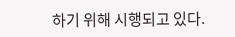하기 위해 시행되고 있다.